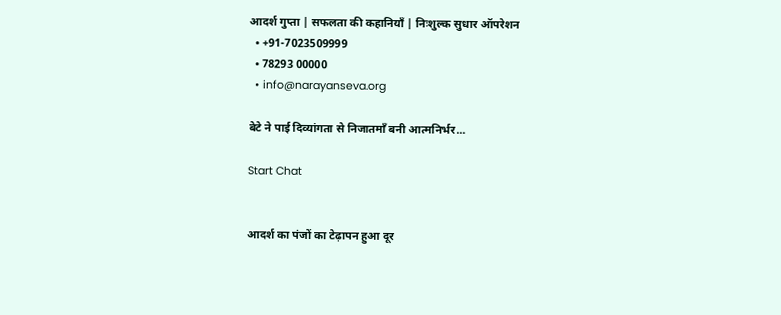आदर्श गुप्ता | सफलता की कहानियाँ | निःशुल्क सुधार ऑपरेशन
  • +91-7023509999
  • 78293 00000
  • info@narayanseva.org

बेटे ने पाई दिव्यांगता से निजातमाँ बनी आत्मनिर्भर...

Start Chat


आदर्श का पंजों का टेढ़ापन हुआ दूर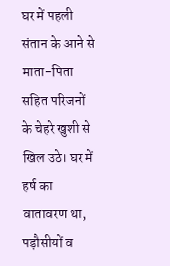घर में पहली संतान के आने से माता-पिता सहित परिजनों के चेहरे खुशी से खिल उठे। घर में हर्ष का वातावरण था, पड़ौसीयों व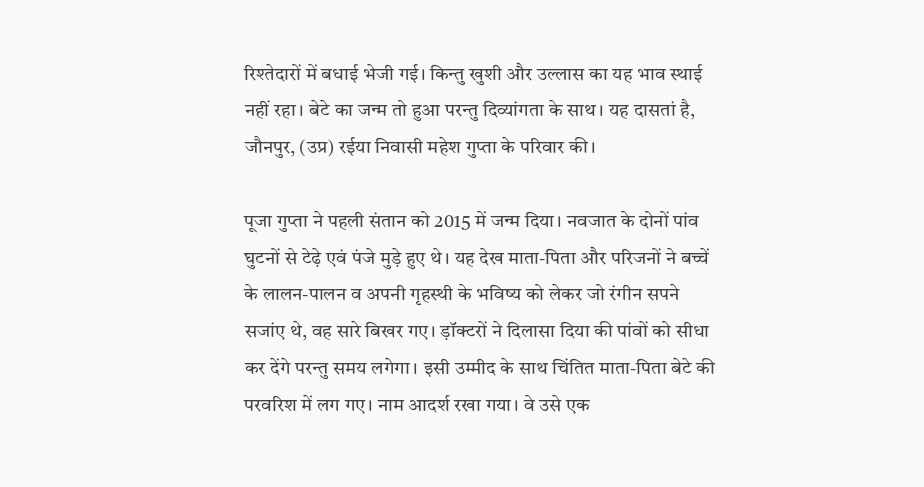रिश्तेदारों में बधाई भेजी गई। किन्तु खुशी और उल्लास का यह भाव स्थाई नहीं रहा। बेटे का जन्म तो हुआ परन्तु दिव्यांगता के साथ। यह दासतां है, जौनपुर, (उप्र) रईया निवासी महेश गुप्ता के परिवार की।

पूजा गुप्ता ने पहली संतान को 2015 में जन्म दिया। नवजात के दोनों पांव घुटनों से टेढ़े एवं पंजे मुड़े हुए थे। यह देख माता-पिता और परिजनों ने बच्चें के लालन-पालन व अपनी गृहस्थी के भविष्य को लेकर जो रंगीन सपने सजांए थे, वह सारे बिखर गए। ड़ॉक्टरों ने दिलासा दिया की पांवों को सीधा कर देंगे परन्तु समय लगेगा। इसी उम्मीद के साथ चिंतित माता-पिता बेटे की परवरिश में लग गए। नाम आदर्श रखा गया। वे उसे एक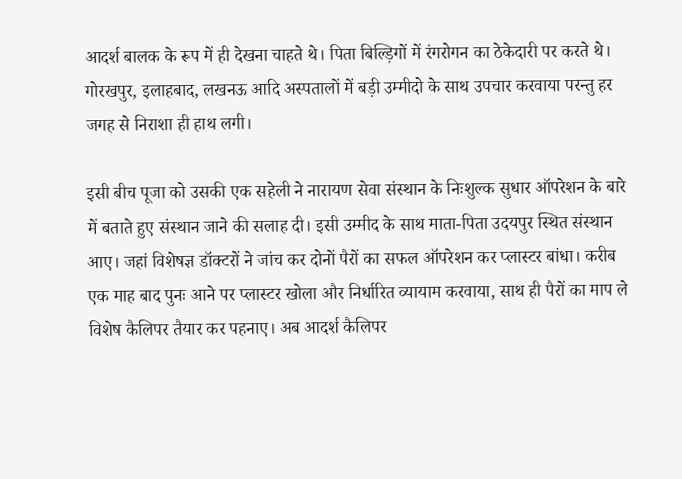आदर्श बालक के रूप में ही देखना चाहते थे। पिता बिल्ड़िगों में रंगरोगन का ठेकेदारी पर करते थे। गोरखपुर, इलाहबाद, लखनऊ आदि अस्पतालों में बड़ी उम्मीदो के साथ उपचार करवाया परन्तु हर जगह से निराशा ही हाथ लगी।

इसी बीच पूजा को उसकी एक सहेली ने नारायण सेवा संस्थान के निःशुल्क सुधार ऑपरेशन के बारे में बताते हुए संस्थान जाने की सलाह दी। इसी उम्मीद के साथ माता-पिता उदयपुर स्थित संस्थान आए। जहां विशेषज्ञ डॉक्टरों ने जांच कर दोनों पैरों का सफल ऑपरेशन कर प्लास्टर बांधा। करीब एक माह बाद पुनः आने पर प्लास्टर खोला और निर्धारित व्यायाम करवाया, साथ ही पैरों का माप ले विशेष कैलिपर तैयार कर पहनाए। अब आदर्श कैलिपर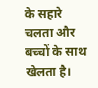के सहारे चलता और बच्चों के साथ खेलता है।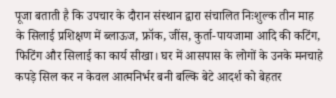पूजा बताती है कि उपचार के दौरान संस्थान द्वारा संचालित निःशुल्क तीन माह के सिलाई प्रशिक्षण में ब्लाऊज, फ्रॉक, जींस, कुर्ता-पायजामा आदि की कटिंग, फिटिंग और सिलाई का कार्य सीखा। घर में आसपास के लोगों के उनके मनचाहे कपड़े सिल कर न केवल आत्मनिर्भर बनी बल्कि बेटे आदर्श को बेहतर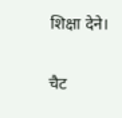शिक्षा देने।

चैट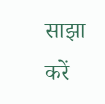साझा करें